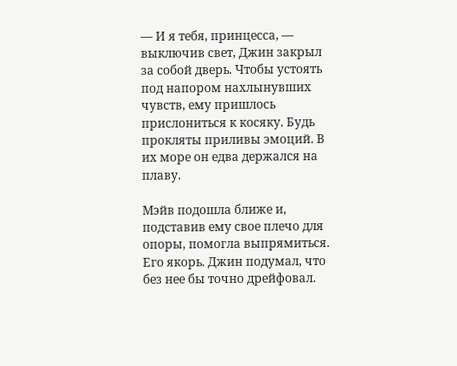— И я тебя, принцесса, — выключив свет, Джин закрыл за собой дверь. Чтобы устоять под напором нахлынувших чувств, ему пришлось прислониться к косяку. Будь прокляты приливы эмоций. В их море он едва держался на плаву.

Мэйв подошла ближе и, подставив ему свое плечо для опоры, помогла выпрямиться. Его якорь. Джин подумал, что без нее бы точно дрейфовал.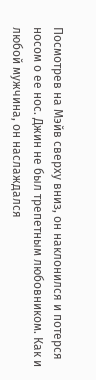Посмотрев на Мэйв сверху вниз, он наклонился и потерся носом о ее нос. Джин не был трепетным любовником. Как и любой мужчина, он наслаждался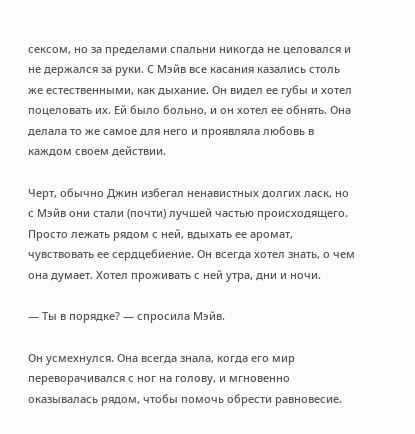сексом, но за пределами спальни никогда не целовался и не держался за руки. С Мэйв все касания казались столь же естественными, как дыхание. Он видел ее губы и хотел поцеловать их. Ей было больно, и он хотел ее обнять. Она делала то же самое для него и проявляла любовь в каждом своем действии.

Черт, обычно Джин избегал ненавистных долгих ласк, но с Мэйв они стали (почти) лучшей частью происходящего. Просто лежать рядом с ней, вдыхать ее аромат, чувствовать ее сердцебиение. Он всегда хотел знать, о чем она думает. Хотел проживать с ней утра, дни и ночи.

— Ты в порядке? — спросила Мэйв.

Он усмехнулся. Она всегда знала, когда его мир переворачивался с ног на голову, и мгновенно оказывалась рядом, чтобы помочь обрести равновесие.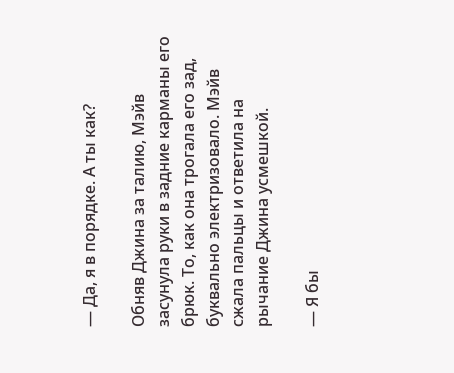— Да, я в порядке. А ты как?

Обняв Джина за талию, Мэйв засунула руки в задние карманы его брюк. То, как она трогала его зад, буквально электризовало. Мэйв сжала пальцы и ответила на рычание Джина усмешкой.

— Я бы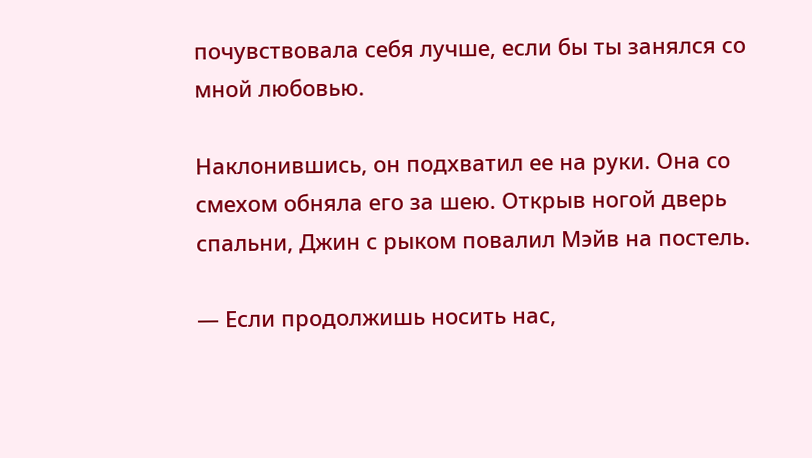почувствовала себя лучше, если бы ты занялся со мной любовью.

Наклонившись, он подхватил ее на руки. Она со смехом обняла его за шею. Открыв ногой дверь спальни, Джин с рыком повалил Мэйв на постель.

— Если продолжишь носить нас,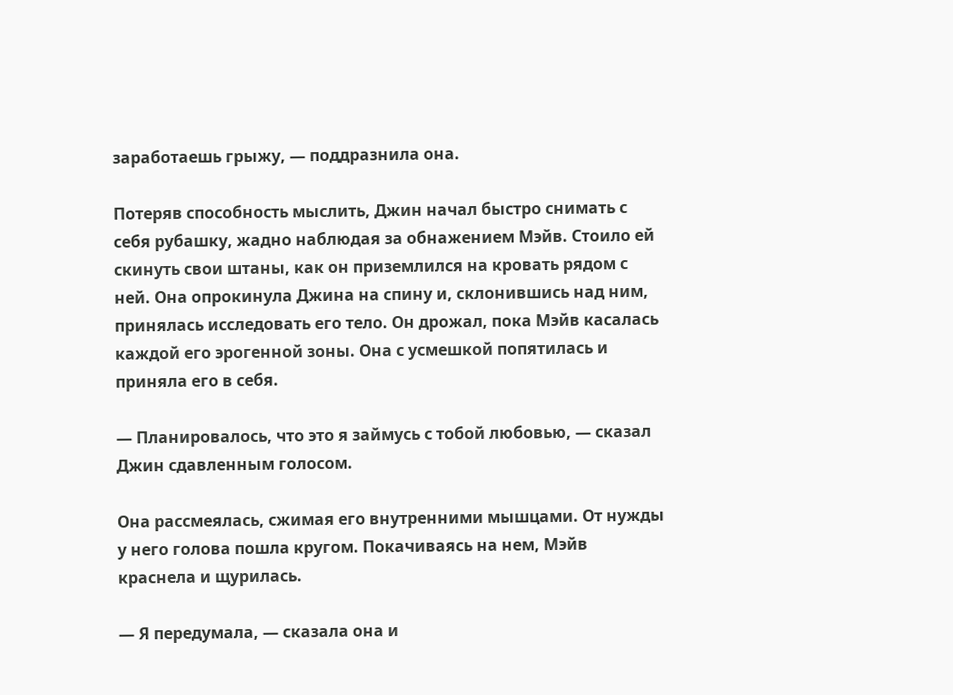заработаешь грыжу, — поддразнила она.

Потеряв способность мыслить, Джин начал быстро снимать с себя рубашку, жадно наблюдая за обнажением Мэйв. Стоило ей скинуть свои штаны, как он приземлился на кровать рядом с ней. Она опрокинула Джина на спину и, склонившись над ним, принялась исследовать его тело. Он дрожал, пока Мэйв касалась каждой его эрогенной зоны. Она с усмешкой попятилась и приняла его в себя.

— Планировалось, что это я займусь с тобой любовью, — сказал Джин сдавленным голосом.

Она рассмеялась, сжимая его внутренними мышцами. От нужды у него голова пошла кругом. Покачиваясь на нем, Мэйв краснела и щурилась.

— Я передумала, — сказала она и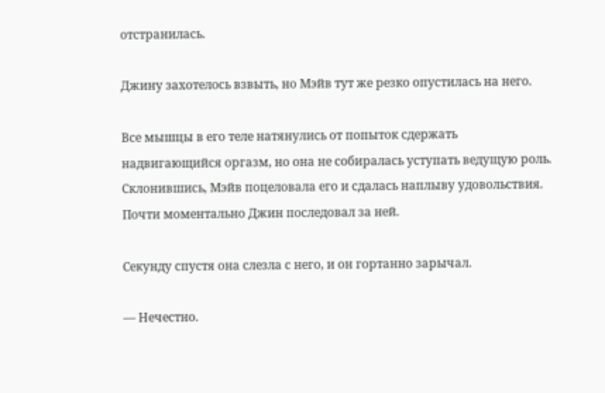отстранилась.

Джину захотелось взвыть, но Мэйв тут же резко опустилась на него.

Все мышцы в его теле натянулись от попыток сдержать надвигающийся оргазм, но она не собиралась уступать ведущую роль. Склонившись, Мэйв поцеловала его и сдалась наплыву удовольствия. Почти моментально Джин последовал за ней.

Секунду спустя она слезла с него, и он гортанно зарычал.

— Нечестно.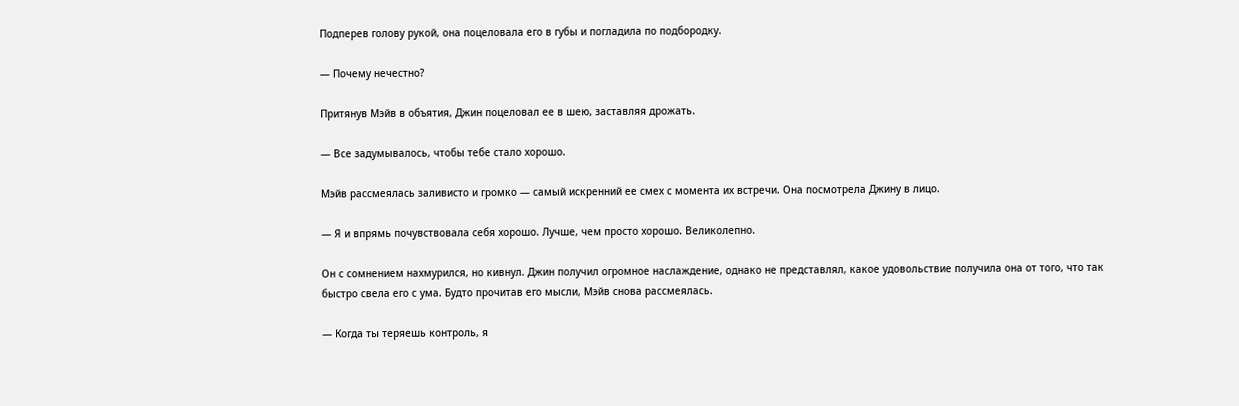Подперев голову рукой, она поцеловала его в губы и погладила по подбородку.

— Почему нечестно?

Притянув Мэйв в объятия, Джин поцеловал ее в шею, заставляя дрожать.

— Все задумывалось, чтобы тебе стало хорошо.

Мэйв рассмеялась заливисто и громко — самый искренний ее смех с момента их встречи. Она посмотрела Джину в лицо.

— Я и впрямь почувствовала себя хорошо. Лучше, чем просто хорошо. Великолепно.

Он с сомнением нахмурился, но кивнул. Джин получил огромное наслаждение, однако не представлял, какое удовольствие получила она от того, что так быстро свела его с ума. Будто прочитав его мысли, Мэйв снова рассмеялась.

— Когда ты теряешь контроль, я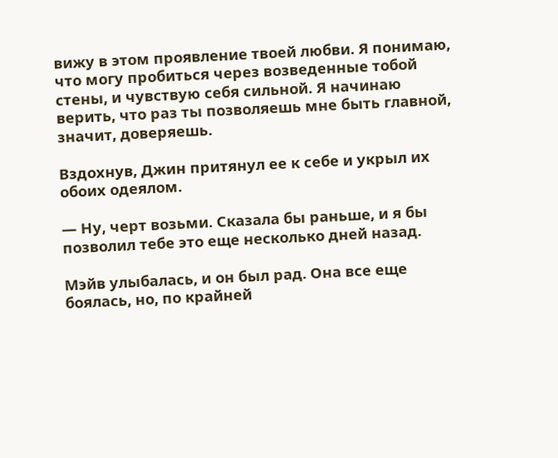вижу в этом проявление твоей любви. Я понимаю, что могу пробиться через возведенные тобой стены, и чувствую себя сильной. Я начинаю верить, что раз ты позволяешь мне быть главной, значит, доверяешь.

Вздохнув, Джин притянул ее к себе и укрыл их обоих одеялом.

— Ну, черт возьми. Сказала бы раньше, и я бы позволил тебе это еще несколько дней назад.

Мэйв улыбалась, и он был рад. Она все еще боялась, но, по крайней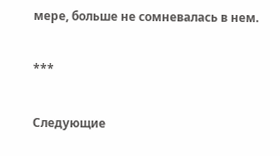мере, больше не сомневалась в нем.

***

Следующие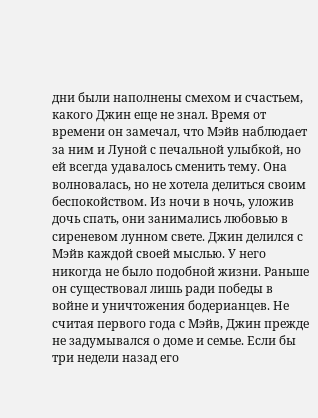дни были наполнены смехом и счастьем, какого Джин еще не знал. Время от времени он замечал, что Мэйв наблюдает за ним и Луной с печальной улыбкой, но ей всегда удавалось сменить тему. Она волновалась, но не хотела делиться своим беспокойством. Из ночи в ночь, уложив дочь спать, они занимались любовью в сиреневом лунном свете. Джин делился с Мэйв каждой своей мыслью. У него никогда не было подобной жизни. Раньше он существовал лишь ради победы в войне и уничтожения бодерианцев. Не считая первого года с Мэйв, Джин прежде не задумывался о доме и семье. Если бы три недели назад его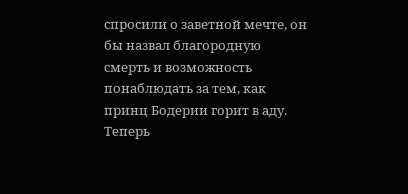спросили о заветной мечте, он бы назвал благородную смерть и возможность понаблюдать за тем, как принц Бодерии горит в аду. Теперь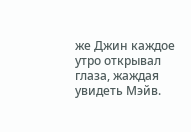же Джин каждое утро открывал глаза, жаждая увидеть Мэйв.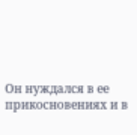Он нуждался в ее прикосновениях и в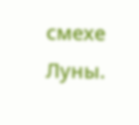смехе Луны.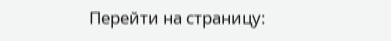Перейти на страницу: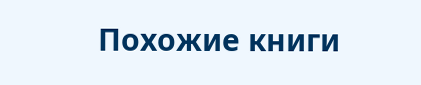Похожие книги